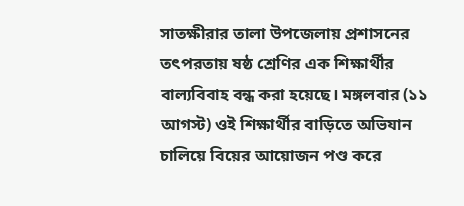সাতক্ষীরার তালা উপজেলায় প্রশাসনের তৎপরতায় ষষ্ঠ শ্রেণির এক শিক্ষার্থীর বাল্যবিবাহ বন্ধ করা হয়েছে। মঙ্গলবার (১১ আগস্ট) ওই শিক্ষার্থীর বাড়িতে অভিযান চালিয়ে বিয়ের আয়োজন পণ্ড করে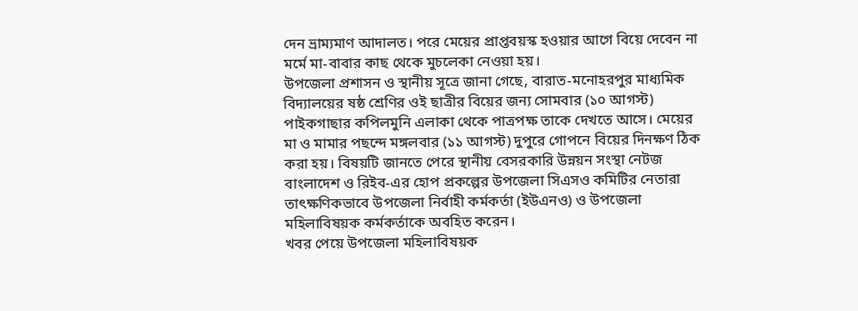দেন ভ্রাম্যমাণ আদালত। পরে মেয়ের প্রাপ্তবয়স্ক হওয়ার আগে বিয়ে দেবেন না মর্মে মা-বাবার কাছ থেকে মুচলেকা নেওয়া হয়।
উপজেলা প্রশাসন ও স্থানীয় সূত্রে জানা গেছে, বারাত-মনোহরপুর মাধ্যমিক বিদ্যালয়ের ষষ্ঠ শ্রেণির ওই ছাত্রীর বিয়ের জন্য সোমবার (১০ আগস্ট) পাইকগাছার কপিলমুনি এলাকা থেকে পাত্রপক্ষ তাকে দেখতে আসে। মেয়ের মা ও মামার পছন্দে মঙ্গলবার (১১ আগস্ট) দুপুরে গোপনে বিয়ের দিনক্ষণ ঠিক করা হয়। বিষয়টি জানতে পেরে স্থানীয় বেসরকারি উন্নয়ন সংস্থা নেটজ বাংলাদেশ ও রিইব-এর হোপ প্রকল্পের উপজেলা সিএসও কমিটির নেতারা তাৎক্ষণিকভাবে উপজেলা নির্বাহী কর্মকর্তা (ইউএনও) ও উপজেলা মহিলাবিষয়ক কর্মকর্তাকে অবহিত করেন।
খবর পেয়ে উপজেলা মহিলাবিষয়ক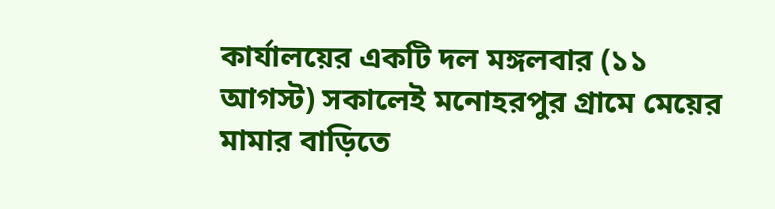কার্যালয়ের একটি দল মঙ্গলবার (১১ আগস্ট) সকালেই মনোহরপুর গ্রামে মেয়ের মামার বাড়িতে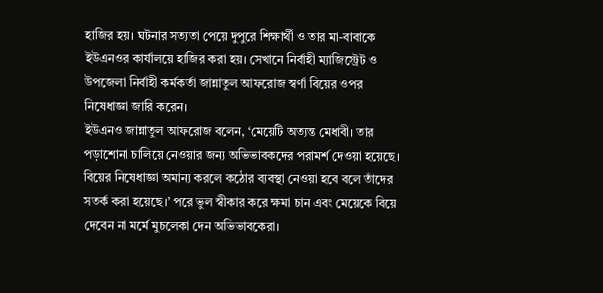হাজির হয়। ঘটনার সত্যতা পেয়ে দুপুরে শিক্ষার্থী ও তার মা-বাবাকে ইউএনওর কার্যালয়ে হাজির করা হয়। সেখানে নির্বাহী ম্যাজিস্ট্রেট ও উপজেলা নির্বাহী কর্মকর্তা জান্নাতুল আফরোজ স্বর্ণা বিয়ের ওপর নিষেধাজ্ঞা জারি করেন।
ইউএনও জান্নাতুল আফরোজ বলেন, ‘মেয়েটি অত্যন্ত মেধাবী। তার পড়াশোনা চালিয়ে নেওয়ার জন্য অভিভাবকদের পরামর্শ দেওয়া হয়েছে। বিয়ের নিষেধাজ্ঞা অমান্য করলে কঠোর ব্যবস্থা নেওয়া হবে বলে তাঁদের সতর্ক করা হয়েছে।’ পরে ভুল স্বীকার করে ক্ষমা চান এবং মেয়েকে বিয়ে দেবেন না মর্মে মুচলেকা দেন অভিভাবকেরা।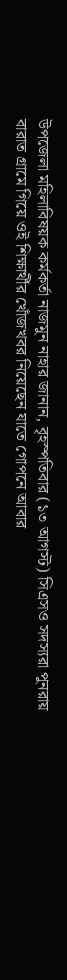উপজেলা মহিলাবিষয়ক কর্মকর্তা নাজমুন নাহার জানান, বৃহস্পতিবার (১৩ আগস্ট) সিএসও সদস্যরা পুনরায় বারাত গ্রামে গিয়ে ওই শিক্ষার্থীর খোঁজখবর নিয়েছেন যাতে গোপনে আবার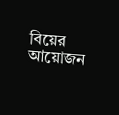বিয়ের আয়োজন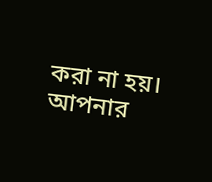করা না হয়।
আপনার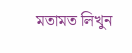মতামত লিখুন